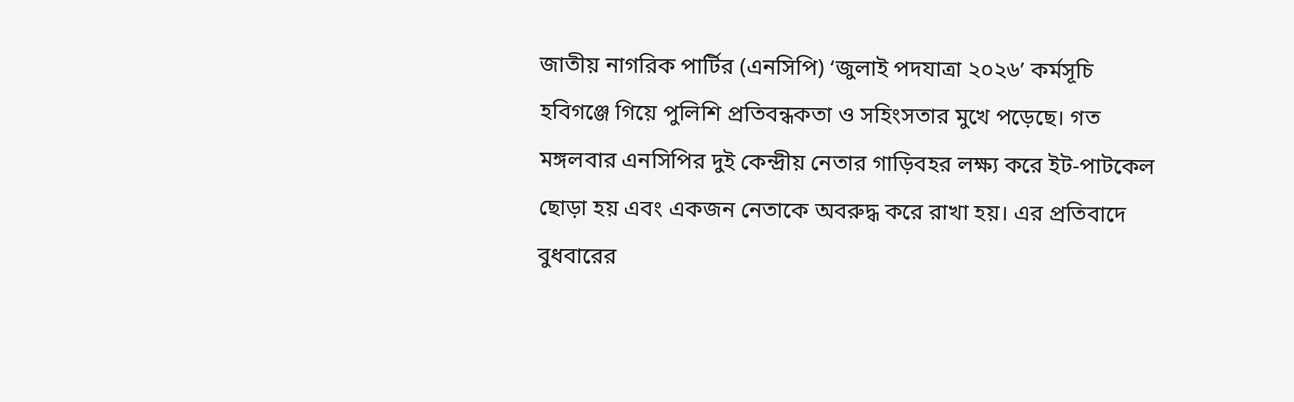জাতীয় নাগরিক পার্টির (এনসিপি) ‘জুলাই পদযাত্রা ২০২৬’ কর্মসূচি হবিগঞ্জে গিয়ে পুলিশি প্রতিবন্ধকতা ও সহিংসতার মুখে পড়েছে। গত মঙ্গলবার এনসিপির দুই কেন্দ্রীয় নেতার গাড়িবহর লক্ষ্য করে ইট-পাটকেল ছোড়া হয় এবং একজন নেতাকে অবরুদ্ধ করে রাখা হয়। এর প্রতিবাদে বুধবারের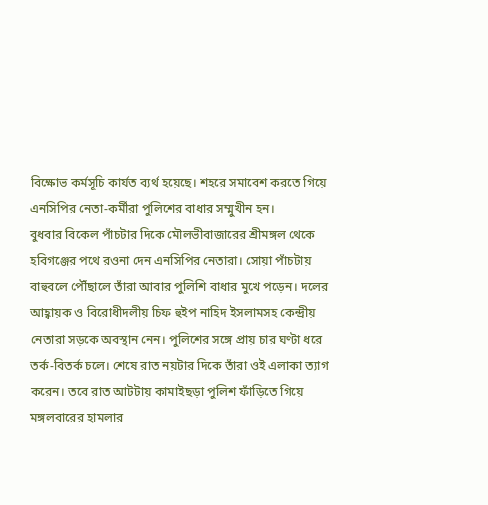বিক্ষোভ কর্মসূচি কার্যত ব্যর্থ হয়েছে। শহরে সমাবেশ করতে গিয়ে এনসিপির নেতা-কর্মীরা পুলিশের বাধার সম্মুখীন হন।
বুধবার বিকেল পাঁচটার দিকে মৌলভীবাজারের শ্রীমঙ্গল থেকে হবিগঞ্জের পথে রওনা দেন এনসিপির নেতারা। সোয়া পাঁচটায় বাহুবলে পৌঁছালে তাঁরা আবার পুলিশি বাধার মুখে পড়েন। দলের আহ্বায়ক ও বিরোধীদলীয় চিফ হুইপ নাহিদ ইসলামসহ কেন্দ্রীয় নেতারা সড়কে অবস্থান নেন। পুলিশের সঙ্গে প্রায় চার ঘণ্টা ধরে তর্ক-বিতর্ক চলে। শেষে রাত নয়টার দিকে তাঁরা ওই এলাকা ত্যাগ করেন। তবে রাত আটটায় কামাইছড়া পুলিশ ফাঁড়িতে গিয়ে মঙ্গলবারের হামলার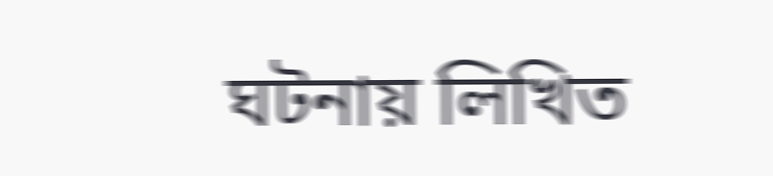ঘটনায় লিখিত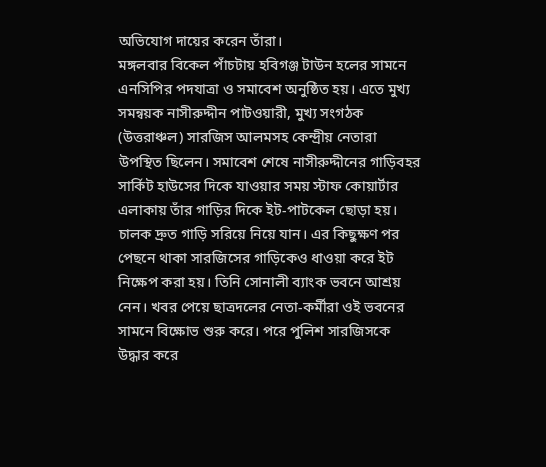অভিযোগ দায়ের করেন তাঁরা।
মঙ্গলবার বিকেল পাঁচটায় হবিগঞ্জ টাউন হলের সামনে এনসিপির পদযাত্রা ও সমাবেশ অনুষ্ঠিত হয়। এতে মুখ্য সমন্বয়ক নাসীরুদ্দীন পাটওয়ারী, মুখ্য সংগঠক (উত্তরাঞ্চল) সারজিস আলমসহ কেন্দ্রীয় নেতারা উপস্থিত ছিলেন। সমাবেশ শেষে নাসীরুদ্দীনের গাড়িবহর সার্কিট হাউসের দিকে যাওয়ার সময় স্টাফ কোয়ার্টার এলাকায় তাঁর গাড়ির দিকে ইট-পাটকেল ছোড়া হয়। চালক দ্রুত গাড়ি সরিয়ে নিয়ে যান। এর কিছুক্ষণ পর পেছনে থাকা সারজিসের গাড়িকেও ধাওয়া করে ইট নিক্ষেপ করা হয়। তিনি সোনালী ব্যাংক ভবনে আশ্রয় নেন। খবর পেয়ে ছাত্রদলের নেতা-কর্মীরা ওই ভবনের সামনে বিক্ষোভ শুরু করে। পরে পুলিশ সারজিসকে উদ্ধার করে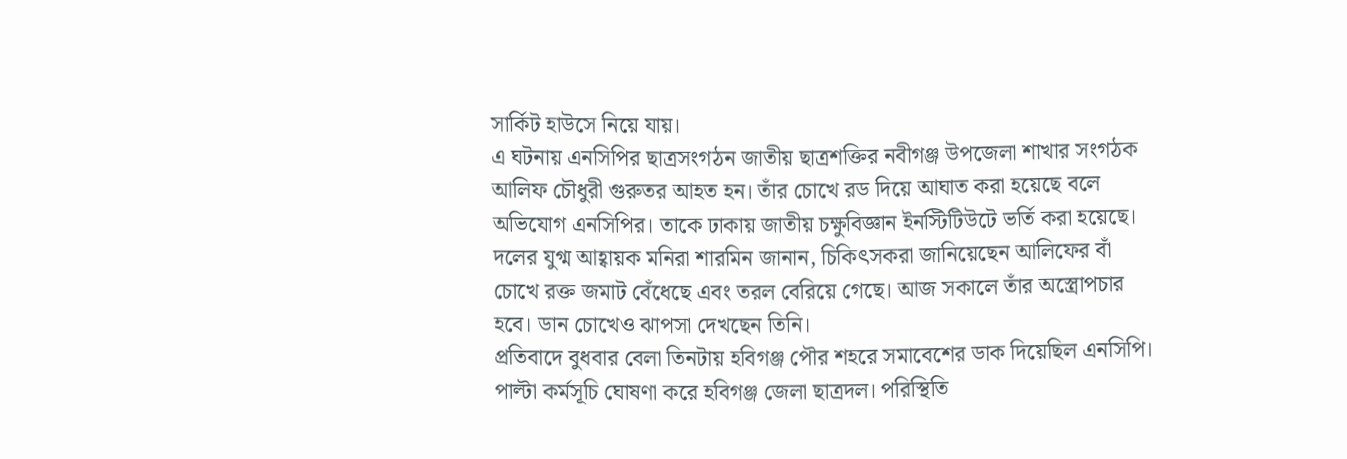সার্কিট হাউসে নিয়ে যায়।
এ ঘটনায় এনসিপির ছাত্রসংগঠন জাতীয় ছাত্রশক্তির নবীগঞ্জ উপজেলা শাখার সংগঠক আলিফ চৌধুরী গুরুতর আহত হন। তাঁর চোখে রড দিয়ে আঘাত করা হয়েছে বলে অভিযোগ এনসিপির। তাকে ঢাকায় জাতীয় চক্ষুবিজ্ঞান ইনস্টিটিউটে ভর্তি করা হয়েছে। দলের যুগ্ম আহ্বায়ক মনিরা শারমিন জানান, চিকিৎসকরা জানিয়েছেন আলিফের বাঁ চোখে রক্ত জমাট বেঁধেছে এবং তরল বেরিয়ে গেছে। আজ সকালে তাঁর অস্ত্রোপচার হবে। ডান চোখেও ঝাপসা দেখছেন তিনি।
প্রতিবাদে বুধবার বেলা তিনটায় হবিগঞ্জ পৌর শহরে সমাবেশের ডাক দিয়েছিল এনসিপি। পাল্টা কর্মসূচি ঘোষণা করে হবিগঞ্জ জেলা ছাত্রদল। পরিস্থিতি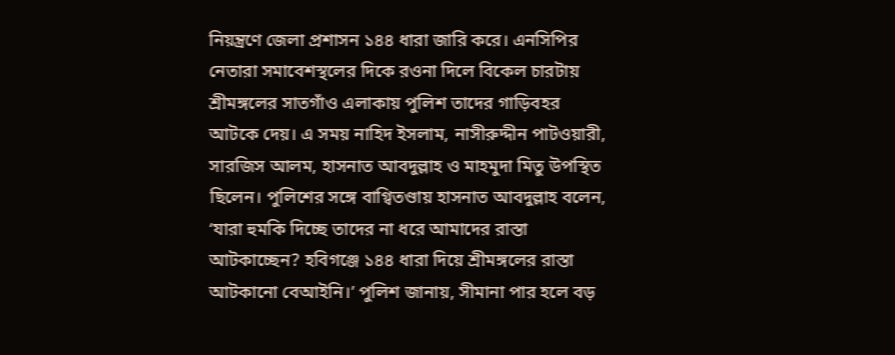নিয়ন্ত্রণে জেলা প্রশাসন ১৪৪ ধারা জারি করে। এনসিপির নেতারা সমাবেশস্থলের দিকে রওনা দিলে বিকেল চারটায় শ্রীমঙ্গলের সাতগাঁও এলাকায় পুলিশ তাদের গাড়িবহর আটকে দেয়। এ সময় নাহিদ ইসলাম, নাসীরুদ্দীন পাটওয়ারী, সারজিস আলম, হাসনাত আবদুল্লাহ ও মাহমুদা মিতু উপস্থিত ছিলেন। পুলিশের সঙ্গে বাগ্বিতণ্ডায় হাসনাত আবদুল্লাহ বলেন, ‘যারা হুমকি দিচ্ছে তাদের না ধরে আমাদের রাস্তা আটকাচ্ছেন? হবিগঞ্জে ১৪৪ ধারা দিয়ে শ্রীমঙ্গলের রাস্তা আটকানো বেআইনি।’ পুলিশ জানায়, সীমানা পার হলে বড়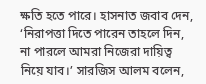ক্ষতি হতে পারে। হাসনাত জবাব দেন, ‘নিরাপত্তা দিতে পারেন তাহলে দিন, না পারলে আমরা নিজেরা দায়িত্ব নিয়ে যাব।’ সারজিস আলম বলেন,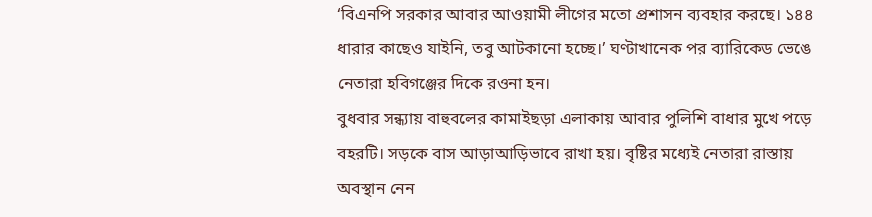‘বিএনপি সরকার আবার আওয়ামী লীগের মতো প্রশাসন ব্যবহার করছে। ১৪৪ ধারার কাছেও যাইনি, তবু আটকানো হচ্ছে।’ ঘণ্টাখানেক পর ব্যারিকেড ভেঙে নেতারা হবিগঞ্জের দিকে রওনা হন।
বুধবার সন্ধ্যায় বাহুবলের কামাইছড়া এলাকায় আবার পুলিশি বাধার মুখে পড়ে বহরটি। সড়কে বাস আড়াআড়িভাবে রাখা হয়। বৃষ্টির মধ্যেই নেতারা রাস্তায় অবস্থান নেন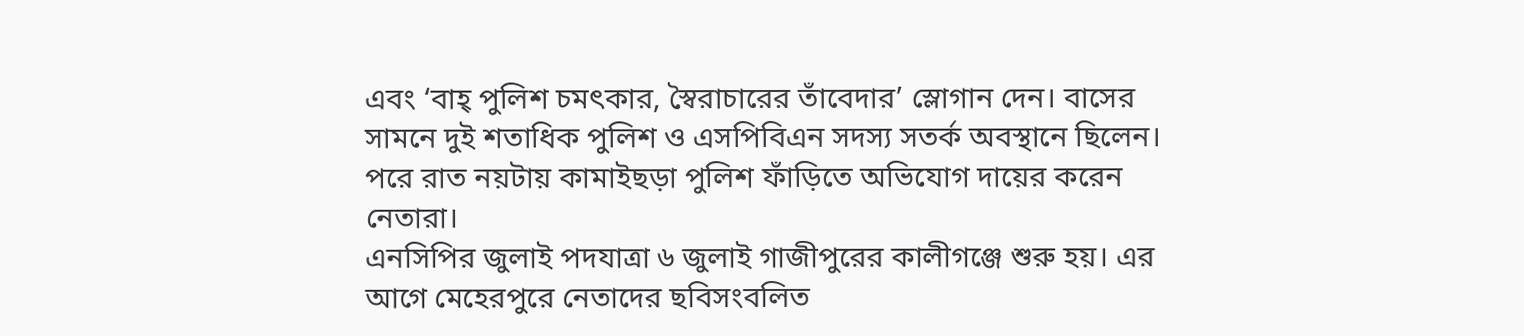এবং ‘বাহ্ পুলিশ চমৎকার, স্বৈরাচারের তাঁবেদার’ স্লোগান দেন। বাসের সামনে দুই শতাধিক পুলিশ ও এসপিবিএন সদস্য সতর্ক অবস্থানে ছিলেন। পরে রাত নয়টায় কামাইছড়া পুলিশ ফাঁড়িতে অভিযোগ দায়ের করেন নেতারা।
এনসিপির জুলাই পদযাত্রা ৬ জুলাই গাজীপুরের কালীগঞ্জে শুরু হয়। এর আগে মেহেরপুরে নেতাদের ছবিসংবলিত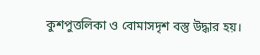কুশপুত্তলিকা ও বোমাসদৃশ বস্তু উদ্ধার হয়।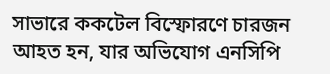সাভারে ককটেল বিস্ফোরণে চারজন আহত হন, যার অভিযোগ এনসিপি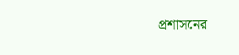প্রশাসনের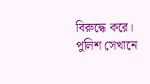বিরুদ্ধে করে। পুলিশ সেখানে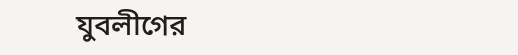যুবলীগের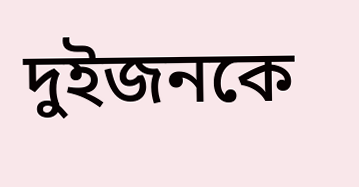দুইজনকে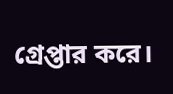গ্রেপ্তার করে।